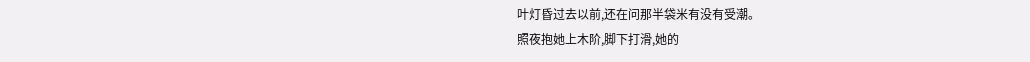叶灯昏过去以前,还在问那半袋米有没有受潮。
照夜抱她上木阶,脚下打滑,她的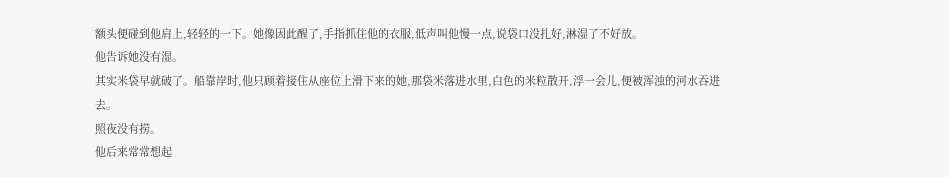额头便碰到他肩上,轻轻的一下。她像因此醒了,手指抓住他的衣服,低声叫他慢一点,说袋口没扎好,淋湿了不好放。
他告诉她没有湿。
其实米袋早就破了。船靠岸时,他只顾着接住从座位上滑下来的她,那袋米落进水里,白色的米粒散开,浮一会儿,便被浑浊的河水吞进去。
照夜没有捞。
他后来常常想起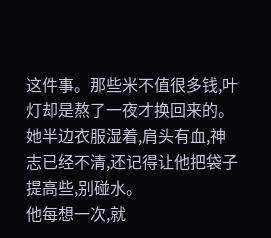这件事。那些米不值很多钱,叶灯却是熬了一夜才换回来的。她半边衣服湿着,肩头有血,神志已经不清,还记得让他把袋子提高些,别碰水。
他每想一次,就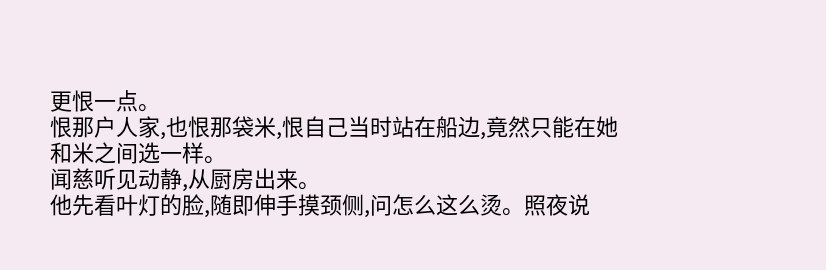更恨一点。
恨那户人家,也恨那袋米,恨自己当时站在船边,竟然只能在她和米之间选一样。
闻慈听见动静,从厨房出来。
他先看叶灯的脸,随即伸手摸颈侧,问怎么这么烫。照夜说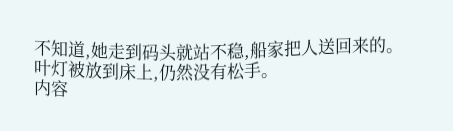不知道,她走到码头就站不稳,船家把人送回来的。
叶灯被放到床上,仍然没有松手。
内容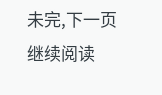未完,下一页继续阅读